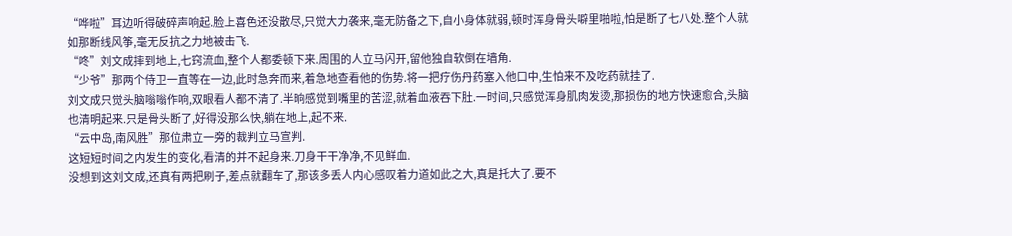“哗啦”耳边听得破碎声响起.脸上喜色还没散尽,只觉大力袭来,毫无防备之下,自小身体就弱,顿时浑身骨头噼里啪啦,怕是断了七八处.整个人就如那断线风筝,毫无反抗之力地被击飞.
“咚”刘文成摔到地上,七窍流血,整个人都委顿下来.周围的人立马闪开,留他独自软倒在墙角.
“少爷”那两个侍卫一直等在一边,此时急奔而来,着急地查看他的伤势.将一把疗伤丹药塞入他口中,生怕来不及吃药就挂了.
刘文成只觉头脑嗡嗡作响,双眼看人都不清了.半晌感觉到嘴里的苦涩,就着血液吞下肚.一时间,只感觉浑身肌肉发烫,那损伤的地方快速愈合,头脑也清明起来.只是骨头断了,好得没那么快,躺在地上,起不来.
“云中岛,南风胜”那位肃立一旁的裁判立马宣判.
这短短时间之内发生的变化,看清的并不起身来.刀身干干净净,不见鲜血.
没想到这刘文成,还真有两把刷子,差点就翻车了,那该多丢人内心感叹着力道如此之大,真是托大了.要不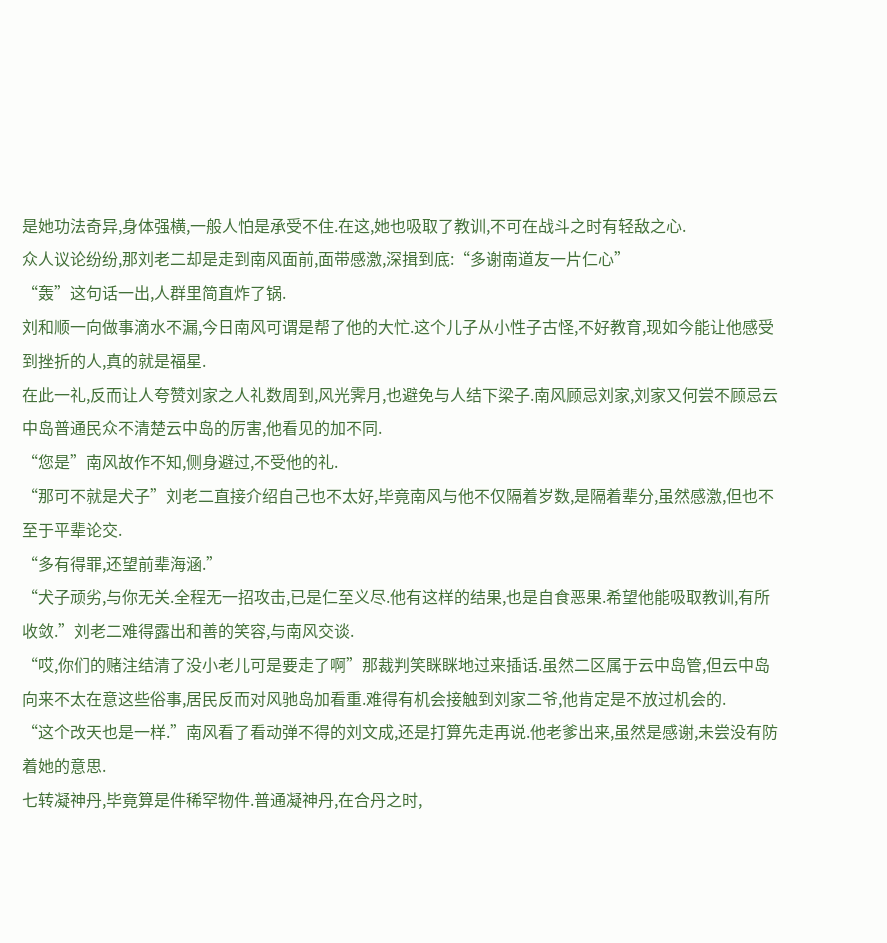是她功法奇异,身体强横,一般人怕是承受不住.在这,她也吸取了教训,不可在战斗之时有轻敌之心.
众人议论纷纷,那刘老二却是走到南风面前,面带感激,深揖到底:“多谢南道友一片仁心”
“轰”这句话一出,人群里简直炸了锅.
刘和顺一向做事滴水不漏,今日南风可谓是帮了他的大忙.这个儿子从小性子古怪,不好教育,现如今能让他感受到挫折的人,真的就是福星.
在此一礼,反而让人夸赞刘家之人礼数周到,风光霁月,也避免与人结下梁子.南风顾忌刘家,刘家又何尝不顾忌云中岛普通民众不清楚云中岛的厉害,他看见的加不同.
“您是”南风故作不知,侧身避过,不受他的礼.
“那可不就是犬子”刘老二直接介绍自己也不太好,毕竟南风与他不仅隔着岁数,是隔着辈分,虽然感激,但也不至于平辈论交.
“多有得罪,还望前辈海涵.”
“犬子顽劣,与你无关.全程无一招攻击,已是仁至义尽.他有这样的结果,也是自食恶果.希望他能吸取教训,有所收敛.”刘老二难得露出和善的笑容,与南风交谈.
“哎,你们的赌注结清了没小老儿可是要走了啊”那裁判笑眯眯地过来插话.虽然二区属于云中岛管,但云中岛向来不太在意这些俗事,居民反而对风驰岛加看重.难得有机会接触到刘家二爷,他肯定是不放过机会的.
“这个改天也是一样.”南风看了看动弹不得的刘文成,还是打算先走再说.他老爹出来,虽然是感谢,未尝没有防着她的意思.
七转凝神丹,毕竟算是件稀罕物件.普通凝神丹,在合丹之时,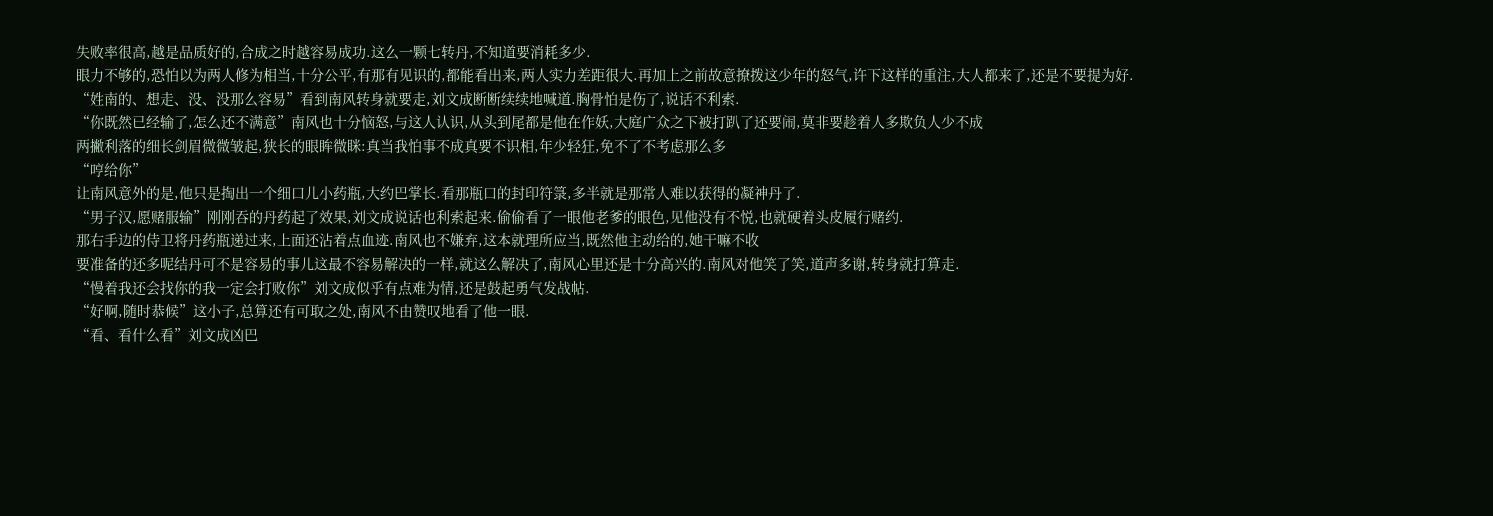失败率很高,越是品质好的,合成之时越容易成功.这么一颗七转丹,不知道要消耗多少.
眼力不够的,恐怕以为两人修为相当,十分公平,有那有见识的,都能看出来,两人实力差距很大.再加上之前故意撩拨这少年的怒气,许下这样的重注,大人都来了,还是不要提为好.
“姓南的、想走、没、没那么容易”看到南风转身就要走,刘文成断断续续地喊道.胸骨怕是伤了,说话不利索.
“你既然已经输了,怎么还不满意”南风也十分恼怒,与这人认识,从头到尾都是他在作妖,大庭广众之下被打趴了还要闹,莫非要趁着人多欺负人少不成
两撇利落的细长剑眉微微皱起,狭长的眼眸微眯:真当我怕事不成真要不识相,年少轻狂,免不了不考虑那么多
“哼给你”
让南风意外的是,他只是掏出一个细口儿小药瓶,大约巴掌长.看那瓶口的封印符箓,多半就是那常人难以获得的凝神丹了.
“男子汉,愿赌服输”刚刚吞的丹药起了效果,刘文成说话也利索起来.偷偷看了一眼他老爹的眼色,见他没有不悦,也就硬着头皮履行赌约.
那右手边的侍卫将丹药瓶递过来,上面还沾着点血迹.南风也不嫌弃,这本就理所应当,既然他主动给的,她干嘛不收
要准备的还多呢结丹可不是容易的事儿这最不容易解决的一样,就这么解决了,南风心里还是十分高兴的.南风对他笑了笑,道声多谢,转身就打算走.
“慢着我还会找你的我一定会打败你”刘文成似乎有点难为情,还是鼓起勇气发战帖.
“好啊,随时恭候”这小子,总算还有可取之处,南风不由赞叹地看了他一眼.
“看、看什么看”刘文成凶巴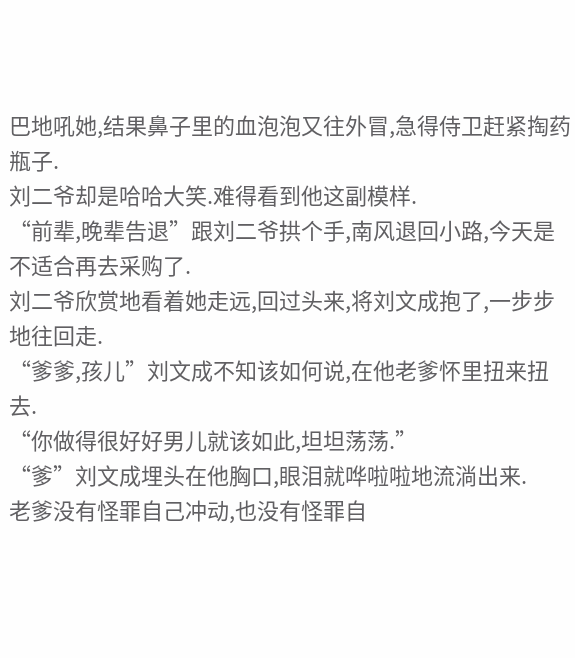巴地吼她,结果鼻子里的血泡泡又往外冒,急得侍卫赶紧掏药瓶子.
刘二爷却是哈哈大笑.难得看到他这副模样.
“前辈,晚辈告退”跟刘二爷拱个手,南风退回小路,今天是不适合再去采购了.
刘二爷欣赏地看着她走远,回过头来,将刘文成抱了,一步步地往回走.
“爹爹,孩儿”刘文成不知该如何说,在他老爹怀里扭来扭去.
“你做得很好好男儿就该如此,坦坦荡荡.”
“爹”刘文成埋头在他胸口,眼泪就哗啦啦地流淌出来.
老爹没有怪罪自己冲动,也没有怪罪自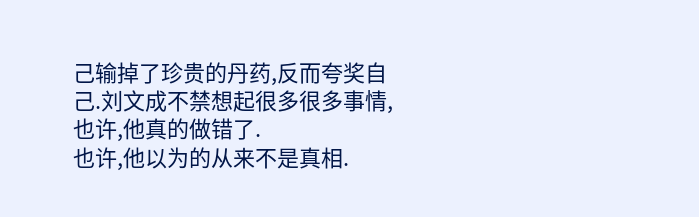己输掉了珍贵的丹药,反而夸奖自己.刘文成不禁想起很多很多事情,
也许,他真的做错了.
也许,他以为的从来不是真相.